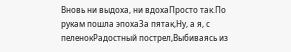Вновь ни выдоха, ни вдохаПросто так.По рукам пошла эпохаЗа пятак,Ну, а я, с пеленокРадостный пострел,Выбиваясь из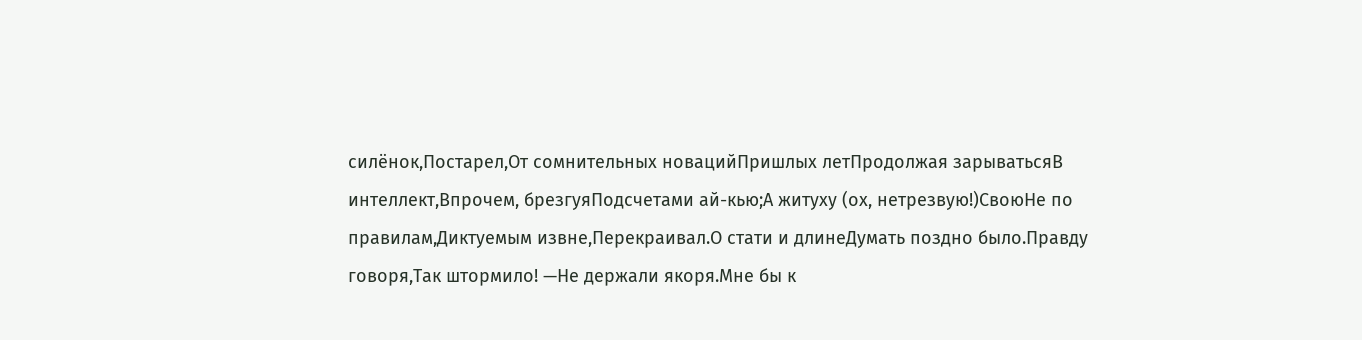силёнок,Постарел,От сомнительных новацийПришлых летПродолжая зарыватьсяВ интеллект,Впрочем, брезгуяПодсчетами ай-кью;А житуху (ох, нетрезвую!)СвоюНе по правилам,Диктуемым извне,Перекраивал.О стати и длинеДумать поздно было.Правду говоря,Так штормило! —Не держали якоря.Мне бы к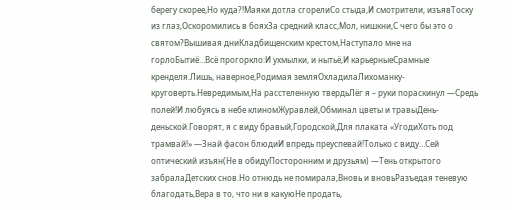берегу скорее,Но куда?!Маяки дотла сгорелиСо стыда,И смотрители, изъявТоску из глаз,Оскоромились в бояхЗа средний класс,Мол, нишкни,С чего бы это о святом?Вышивая дниКладбищенским крестом,Наступало мне на горлоБытиё…Всё прогоркло:И ухмылки, и нытьё,И карьерныеСрамные кренделя.Лишь, наверное,Родимая земляОхладилаЛихоманку-круговерть.Невредимым,На расстеленную твердьЛёг я – руки пораскинул —Средь полей!И любуясь в небе клиномЖуравлей,Обминал цветы и травыДень-деньской.Говорят, я с виду бравый,Городской,Для плаката «УгодиХоть под трамвай!» —Знай фасон блюдиИ впредь преуспевай!Только с виду…Сей оптический изъян(Не в обидуПосторонним и друзьям) —Тень открытого забралаДетских снов.Но отнюдь не помирала,Вновь и вновьРазъедая теневую благодать,Вера в то, что ни в какуюНе продать,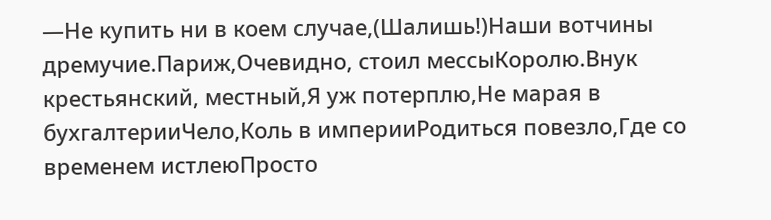—Не купить ни в коем случае,(Шалишь!)Наши вотчины дремучие.Париж,Очевидно, стоил мессыКоролю.Внук крестьянский, местный,Я уж потерплю,Не марая в бухгалтерииЧело,Коль в империиРодиться повезло,Где со временем истлеюПросто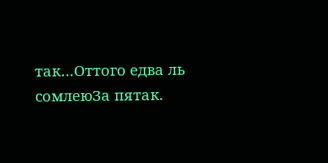так…Оттого едва ль сомлеюЗа пятак.